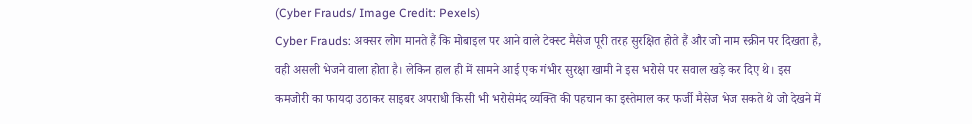(Cyber Frauds/ Image Credit: Pexels)
Cyber Frauds: अक्सर लोग मानते हैं कि मोबाइल पर आने वाले टेक्स्ट मैसेज पूरी तरह सुरक्षित होते हैं और जो नाम स्क्रीन पर दिखता है, वही असली भेजने वाला होता है। लेकिन हाल ही में सामने आई एक गंभीर सुरक्षा खामी ने इस भरोसे पर सवाल खड़े कर दिए थे। इस कमजोरी का फायदा उठाकर साइबर अपराधी किसी भी भरोसेमंद व्यक्ति की पहचान का इस्तेमाल कर फर्जी मैसेज भेज सकते थे जो देखने में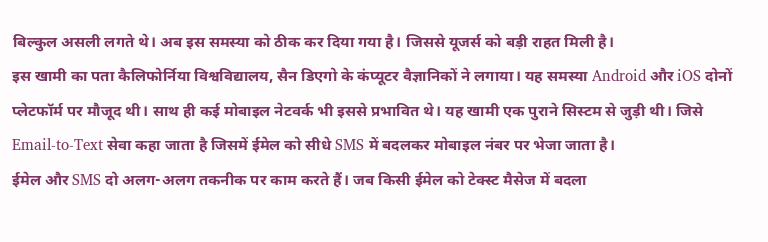बिल्कुल असली लगते थे। अब इस समस्या को ठीक कर दिया गया है। जिससे यूजर्स को बड़ी राहत मिली है।
इस खामी का पता कैलिफोर्निया विश्वविद्यालय, सैन डिएगो के कंप्यूटर वैज्ञानिकों ने लगाया। यह समस्या Android और iOS दोनों प्लेटफॉर्म पर मौजूद थी। साथ ही कई मोबाइल नेटवर्क भी इससे प्रभावित थे। यह खामी एक पुराने सिस्टम से जुड़ी थी। जिसे Email-to-Text सेवा कहा जाता है जिसमें ईमेल को सीधे SMS में बदलकर मोबाइल नंबर पर भेजा जाता है।
ईमेल और SMS दो अलग-अलग तकनीक पर काम करते हैं। जब किसी ईमेल को टेक्स्ट मैसेज में बदला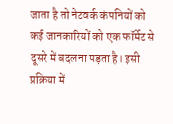जाता है तो नेटवर्क कंपनियों को कई जानकारियों को एक फॉर्मेट से दूसरे में बदलना पड़ता है। इसी प्रक्रिया में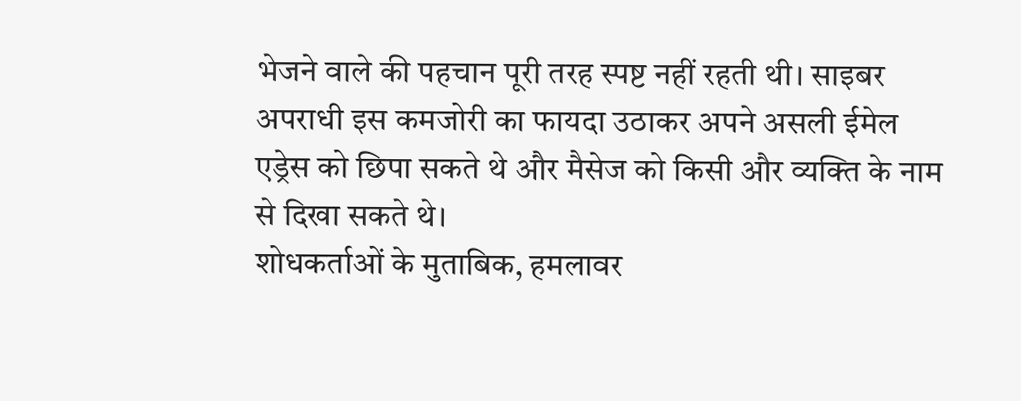भेजने वाले की पहचान पूरी तरह स्पष्ट नहीं रहती थी। साइबर अपराधी इस कमजोरी का फायदा उठाकर अपने असली ईमेल एड्रेस को छिपा सकते थे और मैसेज को किसी और व्यक्ति के नाम से दिखा सकते थे।
शोधकर्ताओं के मुताबिक, हमलावर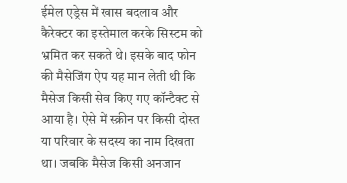ईमेल एड्रेस में खास बदलाव और कैरेक्टर का इस्तेमाल करके सिस्टम को भ्रमित कर सकते थे। इसके बाद फोन की मैसेजिंग ऐप यह मान लेती थी कि मैसेज किसी सेव किए गए कॉन्टैक्ट से आया है। ऐसे में स्क्रीन पर किसी दोस्त या परिवार के सदस्य का नाम दिखता था। जबकि मैसेज किसी अनजान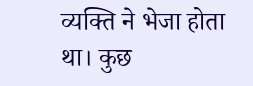व्यक्ति ने भेजा होता था। कुछ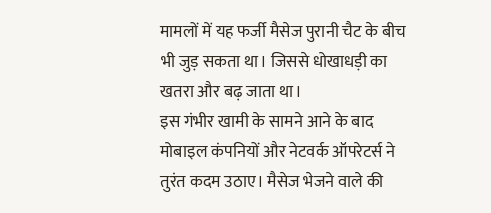मामलों में यह फर्जी मैसेज पुरानी चैट के बीच भी जुड़ सकता था। जिससे धोखाधड़ी का खतरा और बढ़ जाता था।
इस गंभीर खामी के सामने आने के बाद मोबाइल कंपनियों और नेटवर्क ऑपरेटर्स ने तुरंत कदम उठाए। मैसेज भेजने वाले की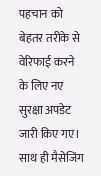पहचान को बेहतर तरीके से वेरिफाई करने के लिए नए सुरक्षा अपडेट जारी किए गए। साथ ही मैसेजिंग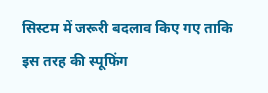सिस्टम में जरूरी बदलाव किए गए ताकि इस तरह की स्पूफिंग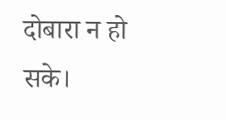दोबारा न हो सके।